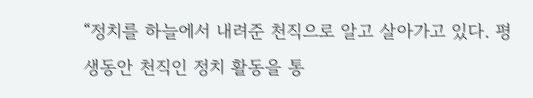“정치를 하늘에서 내려준 천직으로 알고 살아가고 있다. 평생동안 천직인 정치 활동을 통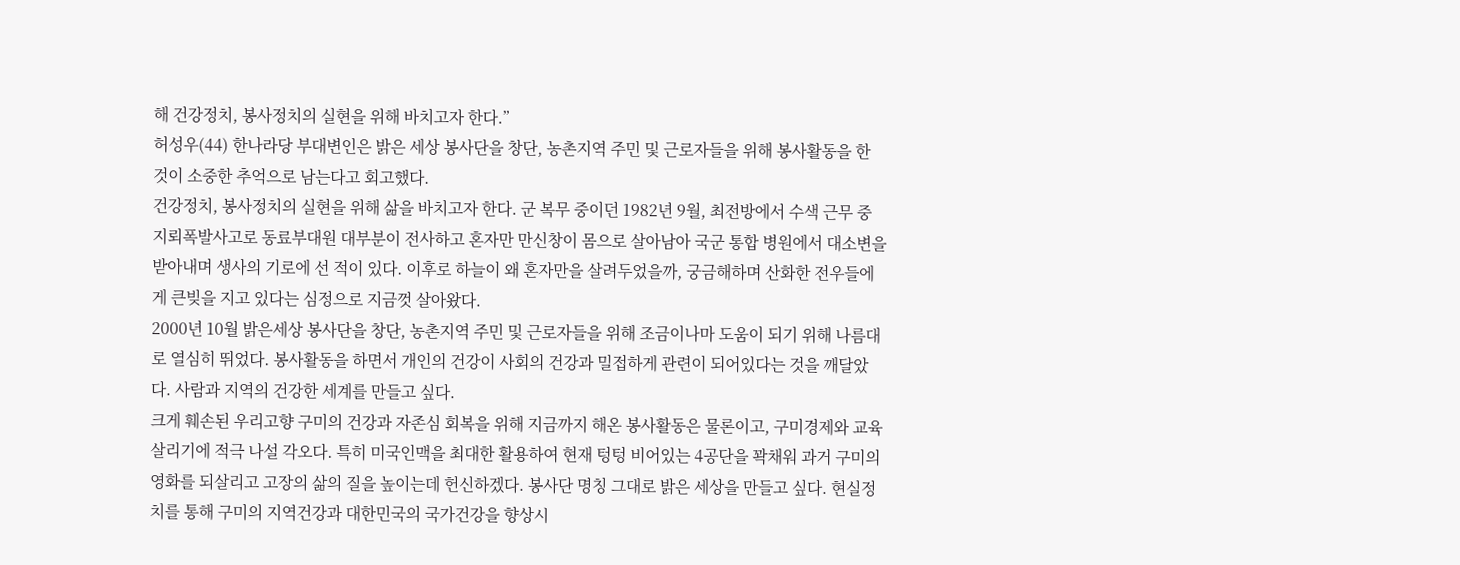해 건강정치, 봉사정치의 실현을 위해 바치고자 한다.”
허성우(44) 한나라당 부대변인은 밝은 세상 봉사단을 창단, 농촌지역 주민 및 근로자들을 위해 봉사활동을 한 것이 소중한 추억으로 남는다고 회고했다.
건강정치, 봉사정치의 실현을 위해 삶을 바치고자 한다. 군 복무 중이던 1982년 9월, 최전방에서 수색 근무 중 지뢰폭발사고로 동료부대원 대부분이 전사하고 혼자만 만신창이 몸으로 살아남아 국군 통합 병원에서 대소변을 받아내며 생사의 기로에 선 적이 있다. 이후로 하늘이 왜 혼자만을 살려두었을까, 궁금해하며 산화한 전우들에게 큰빚을 지고 있다는 심정으로 지금껏 살아왔다.
2000년 10월 밝은세상 봉사단을 창단, 농촌지역 주민 및 근로자들을 위해 조금이나마 도움이 되기 위해 나름대로 열심히 뛰었다. 봉사활동을 하면서 개인의 건강이 사회의 건강과 밀접하게 관련이 되어있다는 것을 깨달았다. 사람과 지역의 건강한 세계를 만들고 싶다.
크게 훼손된 우리고향 구미의 건강과 자존심 회복을 위해 지금까지 해온 봉사활동은 물론이고, 구미경제와 교육살리기에 적극 나설 각오다. 특히 미국인맥을 최대한 활용하여 현재 텅텅 비어있는 4공단을 꽉채워 과거 구미의 영화를 되살리고 고장의 삶의 질을 높이는데 헌신하겠다. 봉사단 명칭 그대로 밝은 세상을 만들고 싶다. 현실정치를 통해 구미의 지역건강과 대한민국의 국가건강을 향상시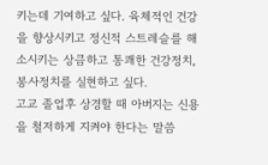키는데 기여하고 싶다. 육체적인 건강을 향상시키고 정신적 스트레슬를 해소시키는 상큼하고 통쾌한 건강정치, 봉사정치를 실현하고 싶다.
고교 졸업후 상경할 때 아버지는 신용을 철저하게 지켜야 한다는 말씀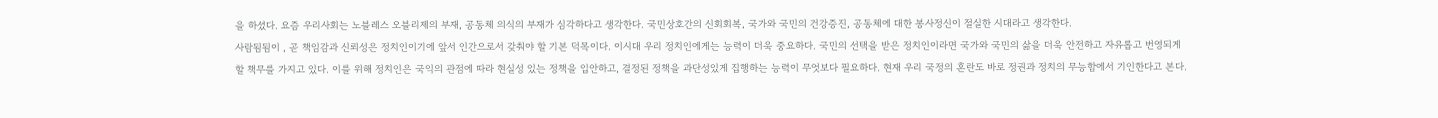을 하셨다. 요즘 우리사회는 노블레스 오블리제의 부재, 공동체 의식의 부재가 심각하다고 생각한다. 국민상호간의 신회회복, 국가와 국민의 건강증진, 공동체에 대한 봉사정신이 절실한 시대라고 생각한다.
사람됨됨이 , 곧 책임감과 신뢰성은 정치인이기에 앞서 인간으로서 갖춰야 할 기본 덕목이다. 이시대 우리 정치인에게는 능력이 더욱 중요하다. 국민의 선택을 받은 정치인이라면 국가와 국민의 삶을 더욱 안전하고 자유롭고 번영되게 할 책무를 가지고 있다. 이를 위해 정치인은 국익의 관점에 따라 현실성 있는 정책을 입안하고, 결정된 정책을 과단성있게 집행하는 능력이 무엇보다 필요하다. 현재 우리 국정의 혼란도 바로 정권과 정치의 무능함에서 기인한다고 본다.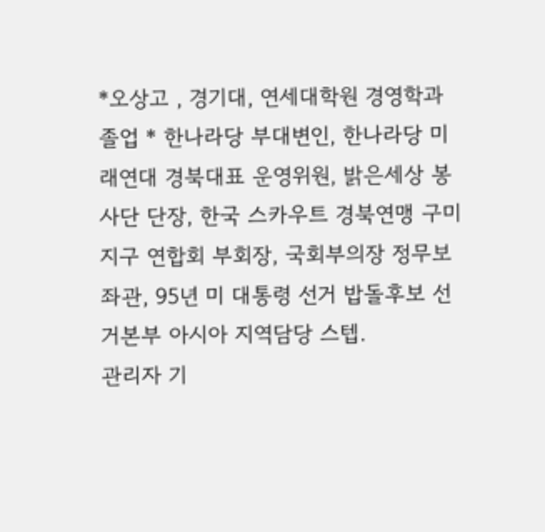*오상고 , 경기대, 연세대학원 경영학과 졸업 * 한나라당 부대변인, 한나라당 미래연대 경북대표 운영위원, 밝은세상 봉사단 단장, 한국 스카우트 경북연맹 구미지구 연합회 부회장, 국회부의장 정무보좌관, 95년 미 대통령 선거 밥돌후보 선거본부 아시아 지역담당 스텝.
관리자 기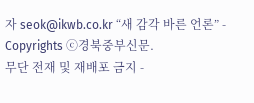자 seok@ikwb.co.kr “새 감각 바른 언론” - Copyrights ⓒ경북중부신문.
무단 전재 및 재배포 금지 -